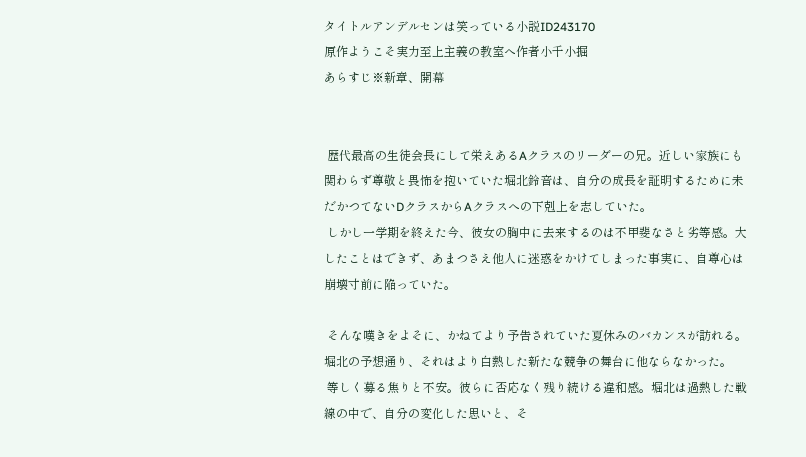タイトルアンデルセンは笑っている小説ID243170
原作ようこそ実力至上主義の教室へ作者小千小掘
あらすじ※新章、開幕


 歴代最高の生徒会長にして栄えあるAクラスのリーダーの兄。近しい家族にも関わらず尊敬と畏怖を抱いていた堀北鈴音は、自分の成長を証明するために未だかつてないDクラスからAクラスへの下剋上を志していた。
 しかし一学期を終えた今、彼女の胸中に去来するのは不甲斐なさと劣等感。大したことはできず、あまつさえ他人に迷惑をかけてしまった事実に、自尊心は崩壊寸前に陥っていた。

 そんな嘆きをよそに、かねてより予告されていた夏休みのバカンスが訪れる。堀北の予想通り、それはより白熱した新たな競争の舞台に他ならなかった。
 等しく募る焦りと不安。彼らに否応なく残り続ける違和感。堀北は過熱した戦線の中で、自分の変化した思いと、そ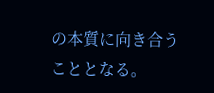の本質に向き合うこととなる。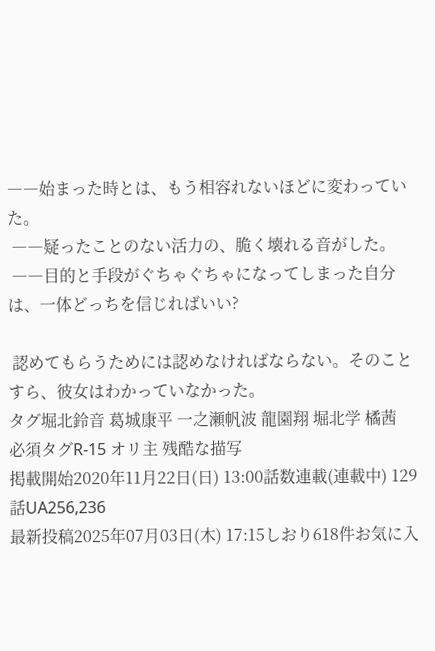――始まった時とは、もう相容れないほどに変わっていた。
 ――疑ったことのない活力の、脆く壊れる音がした。
 ――目的と手段がぐちゃぐちゃになってしまった自分は、一体どっちを信じればいい?

 認めてもらうためには認めなければならない。そのことすら、彼女はわかっていなかった。
タグ堀北鈴音 葛城康平 一之瀬帆波 龍園翔 堀北学 橘茜
必須タグR-15 オリ主 残酷な描写
掲載開始2020年11月22日(日) 13:00話数連載(連載中) 129話UA256,236
最新投稿2025年07月03日(木) 17:15しおり618件お気に入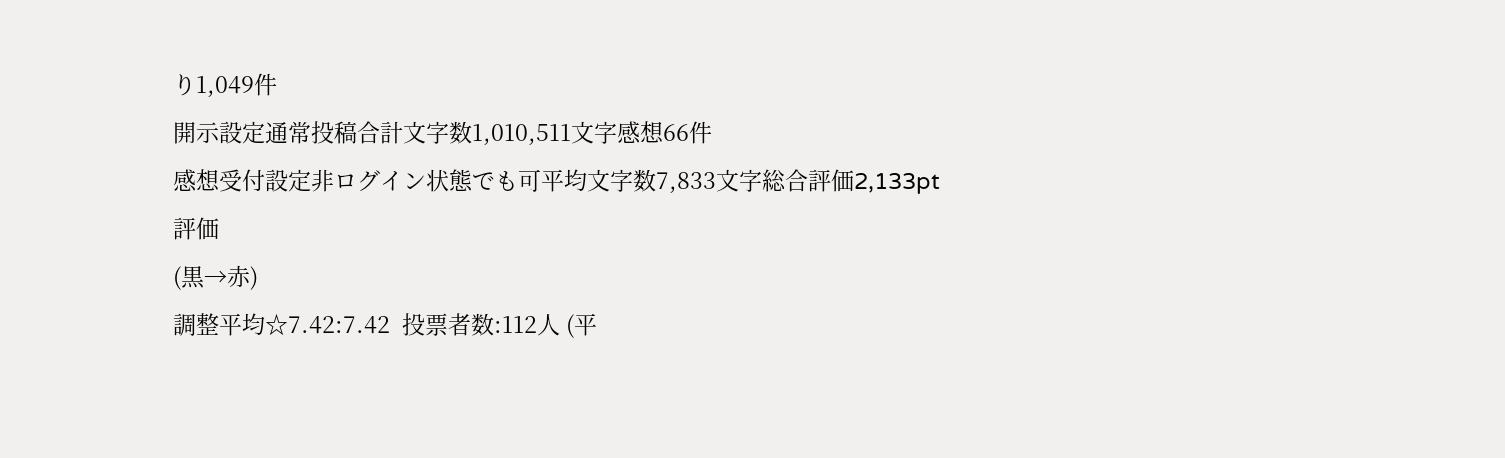り1,049件
開示設定通常投稿合計文字数1,010,511文字感想66件
感想受付設定非ログイン状態でも可平均文字数7,833文字総合評価2,133pt
評価
(黒→赤)
調整平均☆7.42:7.42  投票者数:112人 (平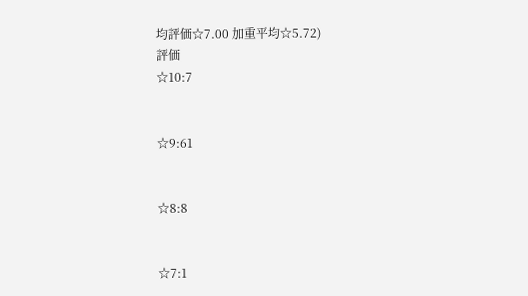均評価☆7.00 加重平均☆5.72)
評価
☆10:7


☆9:61


☆8:8


☆7:1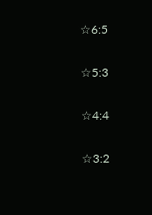☆6:5


☆5:3


☆4:4


☆3:2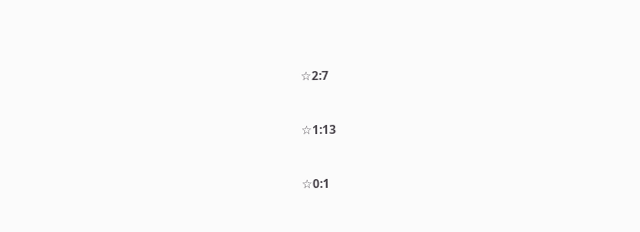☆2:7


☆1:13


☆0:1